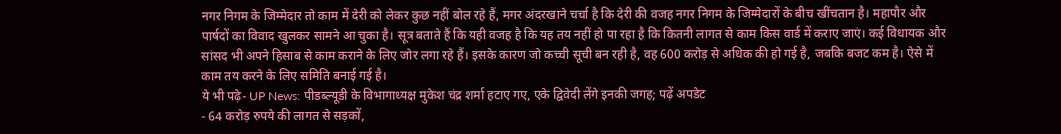नगर निगम के जिम्मेदार तो काम में देरी को लेकर कुछ नहीं बोल रहे हैं, मगर अंदरखाने चर्चा है कि देरी की वजह नगर निगम के जिम्मेदारों के बीच खींचतान है। महापौर और पार्षदों का विवाद खुलकर सामने आ चुका है। सूत्र बताते हैं कि यही वजह है कि यह तय नहीं हो पा रहा है कि कितनी लागत से काम किस वार्ड में कराए जाएं। कई विधायक और सांसद भी अपने हिसाब से काम कराने के लिए जोर लगा रहे हैं। इसके कारण जो कच्ची सूची बन रही है, वह 600 करोड़ से अधिक की हो गई है, जबकि बजट कम है। ऐसे में काम तय करने के लिए समिति बनाई गई है।
ये भी पढ़े- UP News: पीडब्ल्यूडी के विभागाध्यक्ष मुकेश चंद्र शर्मा हटाए गए, एके द्विवेदी लेंगे इनकी जगह; पढ़ें अपडेट
- 64 करोड़ रुपये की लागत से सड़कों,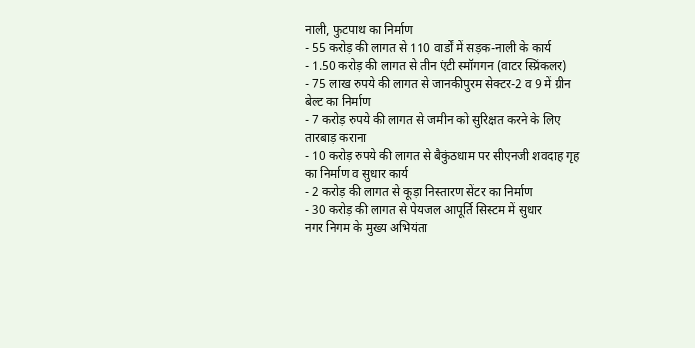नाली, फुटपाथ का निर्माण
- 55 करोड़ की लागत से 110 वार्डों में सड़क-नाली के कार्य
- 1.50 करोड़ की लागत से तीन एंटी स्मॉगगन (वाटर स्प्रिंकलर)
- 75 लाख रुपये की लागत से जानकीपुरम सेक्टर-2 व 9 में ग्रीन बेल्ट का निर्माण
- 7 करोड़ रुपये की लागत से जमीन को सुरिक्षत करने के लिए तारबाड़ कराना
- 10 करोड़ रुपये की लागत से बैकुंठधाम पर सीएनजी शवदाह गृह का निर्माण व सुधार कार्य
- 2 करोड़ की लागत से कूड़ा निस्तारण सेंटर का निर्माण
- 30 करोड़ की लागत से पेयजल आपूर्ति सिस्टम में सुधार
नगर निगम के मुख्य अभियंता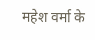महेश वर्मा के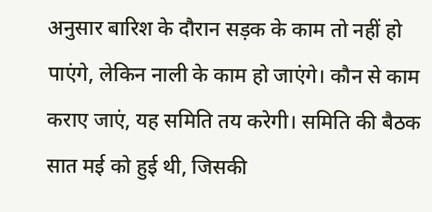अनुसार बारिश के दौरान सड़क के काम तो नहीं हो पाएंगे, लेकिन नाली के काम हो जाएंगे। कौन से काम कराए जाएं, यह समिति तय करेगी। समिति की बैठक सात मई को हुई थी, जिसकी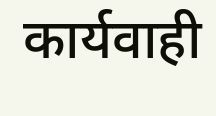कार्यवाही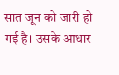सात जून को जारी हो गई है। उसके आधार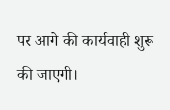पर आगे की कार्यवाही शुरू की जाएगी।